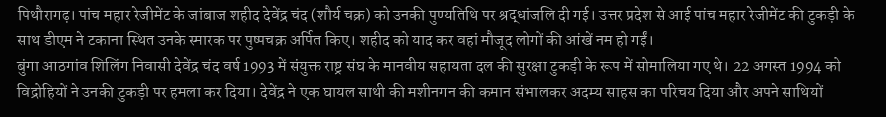पिथौरागढ़। पांच महार रेजीमेंट के जांबाज शहीद देवेंद्र चंद (शौर्य चक्र) को उनकी पुण्यतिथि पर श्रद्धांजलि दी गई। उत्तर प्रदेश से आई पांच महार रेजीमेंट की टुकड़ी के साथ डीएम ने टकाना स्थित उनके स्मारक पर पुष्पचक्र अर्पित किए। शहीद को याद कर वहां मौजूद लोगों की आंखें नम हो गईं।
बुंगा आठगांव शिलिंग निवासी देवेंद्र चंद वर्ष 1993 में संयुक्त राष्ट्र संघ के मानवीय सहायता दल की सुरक्षा टुकड़ी के रूप में सोमालिया गए थे। 22 अगस्त 1994 को विद्रोहियों ने उनकी टुकड़ी पर हमला कर दिया। देवेंद्र ने एक घायल साथी की मशीनगन की कमान संभालकर अदम्य साहस का परिचय दिया और अपने साथियों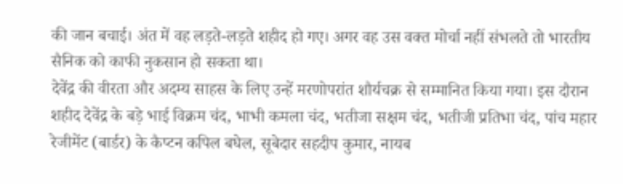की जान बचाई। अंत में वह लड़ते-लड़ते शहीद हो गए। अगर वह उस वक्त मोर्चा नहीं संभलते तो भारतीय सैनिक को काफी नुकसान हो सकता था।
देवेंद्र की वीरता और अदम्य साहस के लिए उन्हें मरणोपरांत शौर्यचक्र से सम्मानित किया गया। इस दौरान शहीद देवेंद्र के बड़े भाई विक्रम चंद, भाभी कमला चंद, भतीजा सक्षम चंद, भतीजी प्रतिभा चंद, पांच महार रेजीमेंट (बार्डर) के कैप्टन कपिल बघेल, सूबेदार सहदीप कुमार, नायब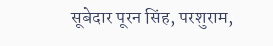सूबेदार पूरन सिंह, परशुराम,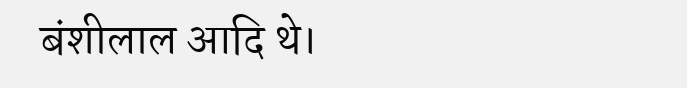बंशीलाल आदि थे।